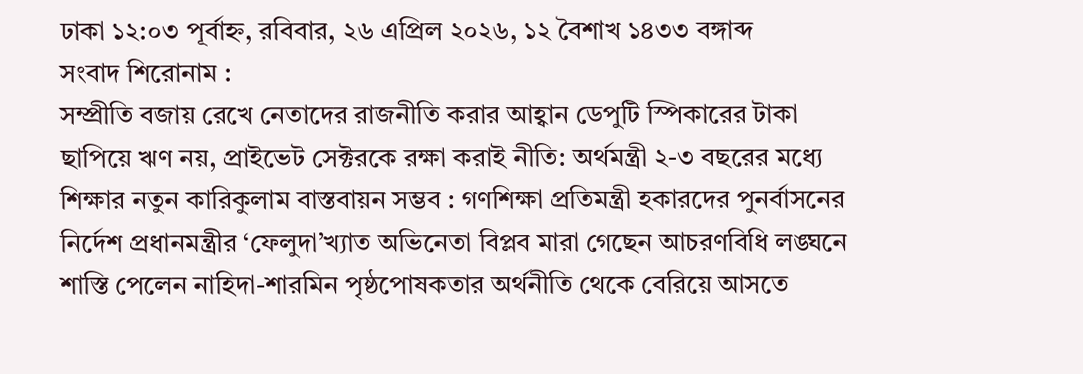ঢাকা ১২:০৩ পূর্বাহ্ন, রবিবার, ২৬ এপ্রিল ২০২৬, ১২ বৈশাখ ১৪৩৩ বঙ্গাব্দ
সংবাদ শিরোনাম :
সম্প্রীতি বজায় রেখে নেতাদের রাজনীতি করার আহ্বান ডেপুটি স্পিকারের টাকা ছাপিয়ে ঋণ নয়, প্রাইভেট সেক্টরকে রক্ষা করাই নীতি: অর্থমন্ত্রী ২-৩ বছরের মধ্যে শিক্ষার নতুন কারিকুলাম বাস্তবায়ন সম্ভব : গণশিক্ষা প্রতিমন্ত্রী হকারদের পুনর্বাসনের নির্দেশ প্রধানমন্ত্রীর ‘ফেলুদা’খ্যাত অভিনেতা বিপ্লব মারা গেছেন আচরণবিধি লঙ্ঘনে শাস্তি পেলেন নাহিদা-শারমিন পৃষ্ঠপোষকতার অর্থনীতি থেকে বেরিয়ে আসতে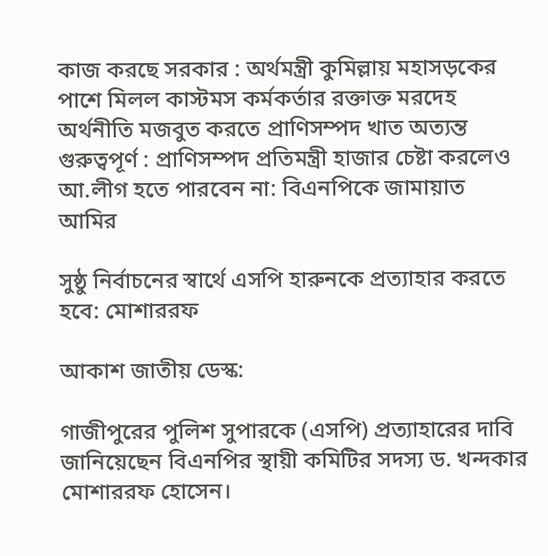কাজ করছে সরকার : অর্থমন্ত্রী কুমিল্লায় মহাসড়কের পাশে মিলল কাস্টমস কর্মকর্তার রক্তাক্ত মরদেহ অর্থনীতি মজবুত করতে প্রাণিসম্পদ খাত অত্যন্ত গুরুত্বপূর্ণ : প্রাণিসম্পদ প্রতিমন্ত্রী হাজার চেষ্টা করলেও আ.লীগ হতে পারবেন না: বিএনপিকে জামায়াত আমির

সুষ্ঠু নির্বাচনের স্বার্থে এসপি হারুনকে প্রত্যাহার করতে হবে: মোশাররফ

আকাশ জাতীয় ডেস্ক:

গাজীপুরের পুলিশ সুপারকে (এসপি) প্রত্যাহারের দাবি জানিয়েছেন বিএনপির স্থায়ী কমিটির সদস্য ড. খন্দকার মোশাররফ হোসেন।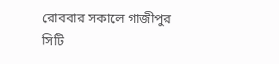রোববার সকালে গাজীপুর সিটি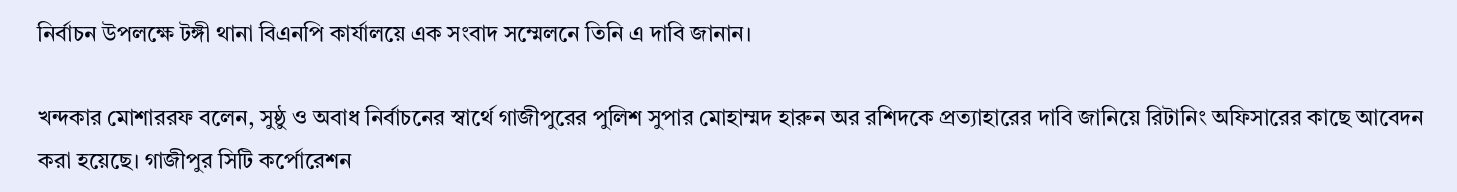নির্বাচন উপলক্ষে টঙ্গী থানা বিএনপি কার্যালয়ে এক সংবাদ সম্মেলনে তিনি এ দাবি জানান।

খন্দকার মোশাররফ বলেন, সুষ্ঠু ও অবাধ নির্বাচনের স্বার্থে গাজীপুরের পুলিশ সুপার মোহাম্মদ হারুন অর রশিদকে প্রত্যাহারের দাবি জানিয়ে রিটানিং অফিসারের কাছে আবেদন করা হয়েছে। গাজীপুর সিটি কর্পোরেশন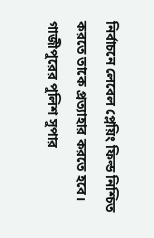নির্বাচনে লেবেল প্লেয়িং ফিল্ড নিশ্চিত করতে তাকে প্রত্যাহার করতে হবে। গাজীপুরের পুলিশ সুপার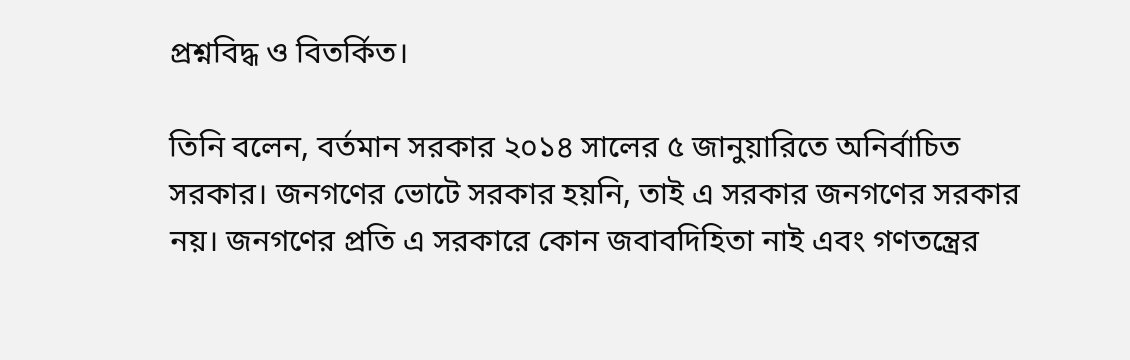প্রশ্নবিদ্ধ ও বিতর্কিত।

তিনি বলেন, বর্তমান সরকার ২০১৪ সালের ৫ জানুয়ারিতে অনির্বাচিত সরকার। জনগণের ভোটে সরকার হয়নি, তাই এ সরকার জনগণের সরকার নয়। জনগণের প্রতি এ সরকারে কোন জবাবদিহিতা নাই এবং গণতন্ত্রের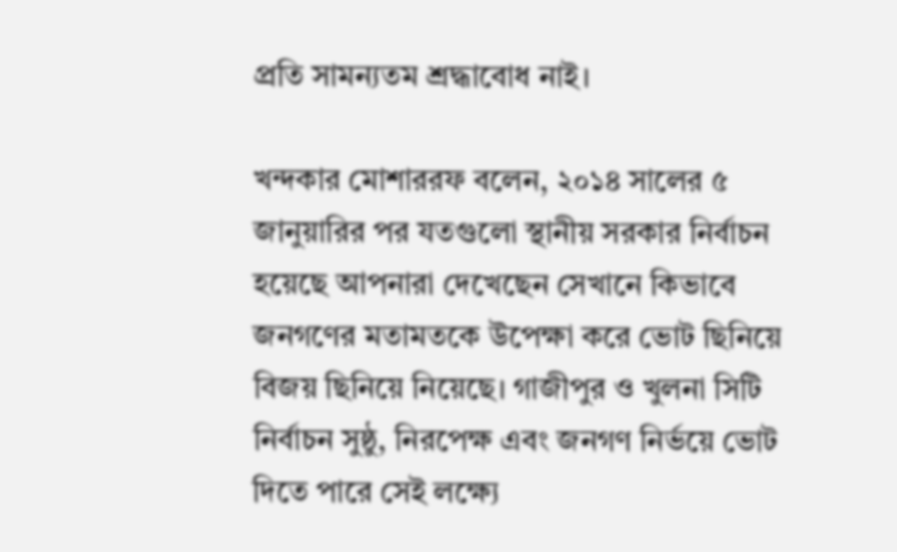প্রতি সামন্যতম শ্রদ্ধাবোধ নাই।

খন্দকার মোশাররফ বলেন, ২০১৪ সালের ৫ জানুয়ারির পর যতগুলো স্থানীয় সরকার নির্বাচন হয়েছে আপনারা দেখেছেন সেখানে কিভাবে জনগণের মতামতকে উপেক্ষা করে ভোট ছিনিয়ে বিজয় ছিনিয়ে নিয়েছে। গাজীপুর ও খুলনা সিটি নির্বাচন সুষ্ঠু, নিরপেক্ষ এবং জনগণ নির্ভয়ে ভোট দিতে পারে সেই লক্ষ্যে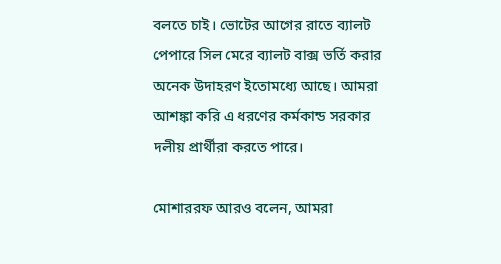বলতে চাই। ভোটের আগের রাতে ব্যালট পেপারে সিল মেরে ব্যালট বাক্স ভর্তি করার অনেক উদাহরণ ইতোমধ্যে আছে। আমরা আশঙ্কা করি এ ধরণের কর্মকান্ড সরকার দলীয় প্রার্থীরা করতে পারে।

মোশাররফ আরও বলেন, আমরা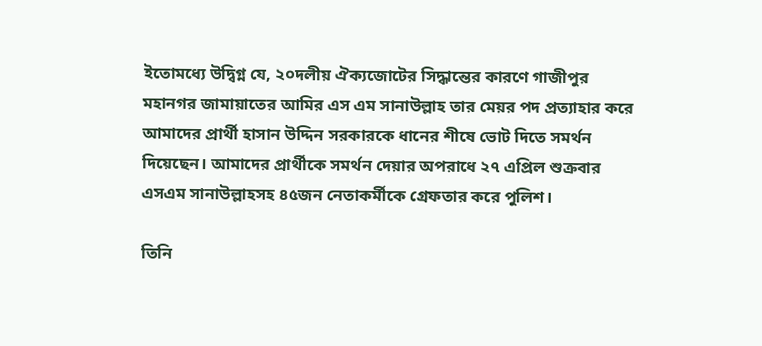ইতোমধ্যে উদ্বিগ্ন যে, ২০দলীয় ঐক্যজোটের সিদ্ধান্তের কারণে গাজীপুর মহানগর জামায়াতের আমির এস এম সানাউল্লাহ তার মেয়র পদ প্রত্যাহার করে আমাদের প্রার্থী হাসান উদ্দিন সরকারকে ধানের শীষে ভোট দিতে সমর্থন দিয়েছেন। আমাদের প্রার্থীকে সমর্থন দেয়ার অপরাধে ২৭ এপ্রিল শুক্রবার এসএম সানাউল্লাহসহ ৪৫জন নেতাকর্মীকে গ্রেফতার করে পুলিশ।

তিনি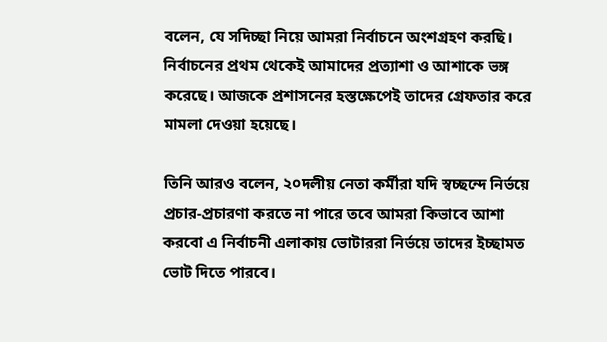বলেন, যে সদিচ্ছা নিয়ে আমরা নির্বাচনে অংশগ্রহণ করছি। নির্বাচনের প্রথম থেকেই আমাদের প্রত্যাশা ও আশাকে ভঙ্গ করেছে। আজকে প্রশাসনের হস্তক্ষেপেই তাদের গ্রেফতার করে মামলা দেওয়া হয়েছে।

তিনি আরও বলেন, ২০দলীয় নেতা কর্মীরা যদি স্বচ্ছন্দে নির্ভয়ে প্রচার-প্রচারণা করতে না পারে তবে আমরা কিভাবে আশা করবো এ নির্বাচনী এলাকায় ভোটাররা নির্ভয়ে তাদের ইচ্ছামত ভোট দিতে পারবে।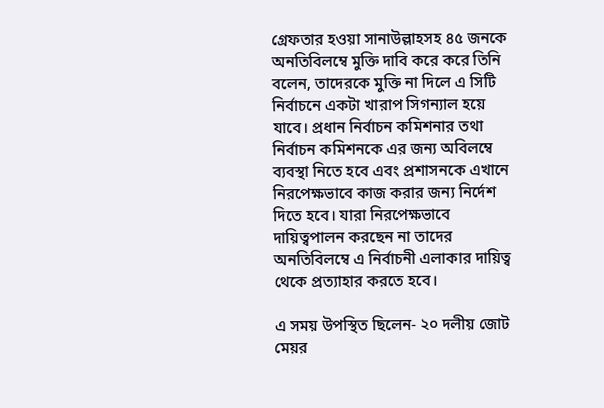গ্রেফতার হওয়া সানাউল্লাহসহ ৪৫ জনকে অনতিবিলম্বে মুক্তি দাবি করে করে তিনি বলেন, তাদেরকে মুক্তি না দিলে এ সিটি নির্বাচনে একটা খারাপ সিগন্যাল হয়ে যাবে। প্রধান নির্বাচন কমিশনার তথা নির্বাচন কমিশনকে এর জন্য অবিলম্বে ব্যবস্থা নিতে হবে এবং প্রশাসনকে এখানে নিরপেক্ষভাবে কাজ করার জন্য নির্দেশ দিতে হবে। যারা নিরপেক্ষভাবে দায়িত্বপালন করছেন না তাদের অনতিবিলম্বে এ নির্বাচনী এলাকার দায়িত্ব থেকে প্রত্যাহার করতে হবে।

এ সময় উপস্থিত ছিলেন- ২০ দলীয় জোট মেয়র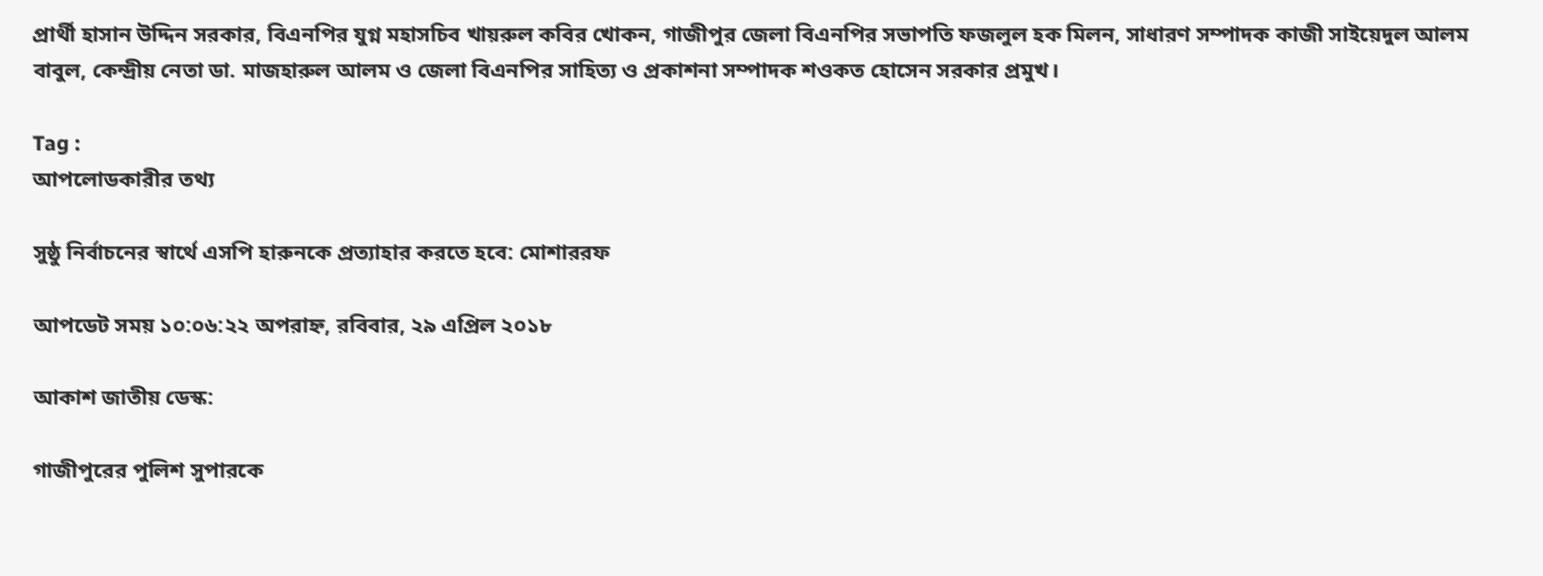প্রার্থী হাসান উদ্দিন সরকার, বিএনপির যুগ্ন মহাসচিব খায়রুল কবির খোকন, গাজীপুর জেলা বিএনপির সভাপতি ফজলুল হক মিলন, সাধারণ সম্পাদক কাজী সাইয়েদুল আলম বাবুল, কেন্দ্রীয় নেতা ডা. মাজহারুল আলম ও জেলা বিএনপির সাহিত্য ও প্রকাশনা সম্পাদক শওকত হোসেন সরকার প্রমুখ।

Tag :
আপলোডকারীর তথ্য

সুষ্ঠু নির্বাচনের স্বার্থে এসপি হারুনকে প্রত্যাহার করতে হবে: মোশাররফ

আপডেট সময় ১০:০৬:২২ অপরাহ্ন, রবিবার, ২৯ এপ্রিল ২০১৮

আকাশ জাতীয় ডেস্ক:

গাজীপুরের পুলিশ সুপারকে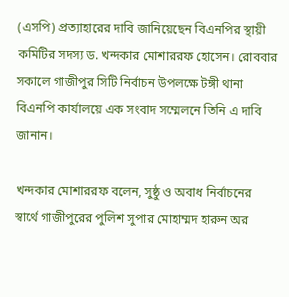(এসপি) প্রত্যাহারের দাবি জানিয়েছেন বিএনপির স্থায়ী কমিটির সদস্য ড. খন্দকার মোশাররফ হোসেন। রোববার সকালে গাজীপুর সিটি নির্বাচন উপলক্ষে টঙ্গী থানা বিএনপি কার্যালয়ে এক সংবাদ সম্মেলনে তিনি এ দাবি জানান।

খন্দকার মোশাররফ বলেন, সুষ্ঠু ও অবাধ নির্বাচনের স্বার্থে গাজীপুরের পুলিশ সুপার মোহাম্মদ হারুন অর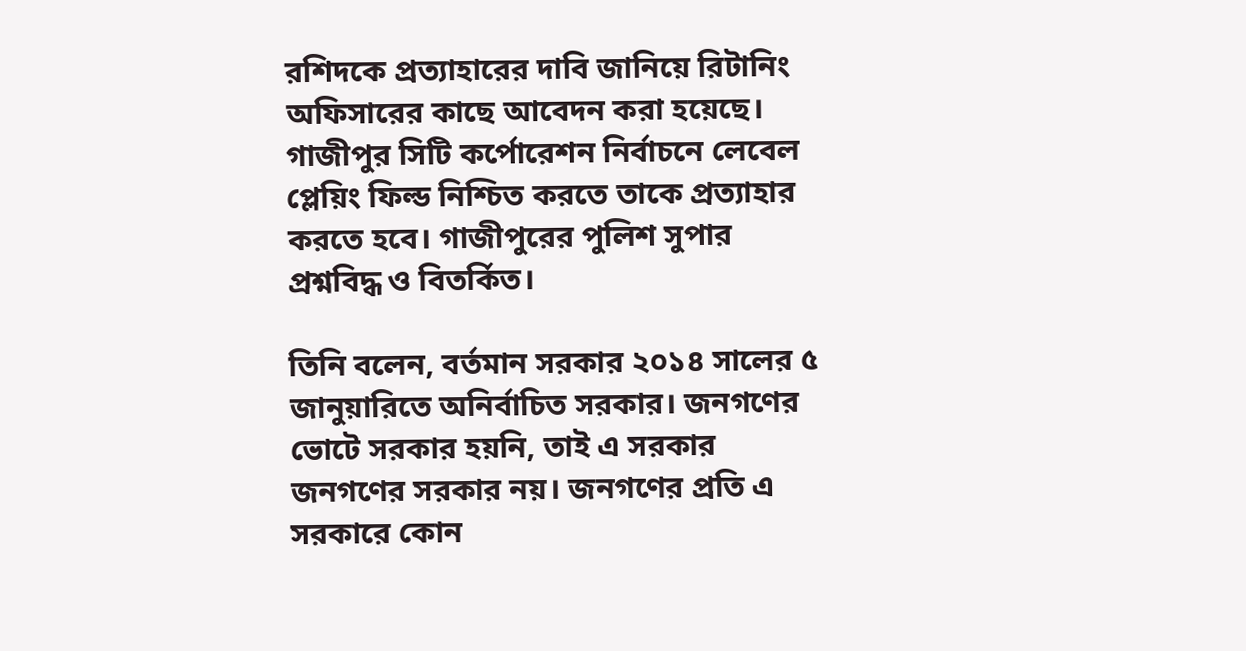রশিদকে প্রত্যাহারের দাবি জানিয়ে রিটানিং অফিসারের কাছে আবেদন করা হয়েছে। গাজীপুর সিটি কর্পোরেশন নির্বাচনে লেবেল প্লেয়িং ফিল্ড নিশ্চিত করতে তাকে প্রত্যাহার করতে হবে। গাজীপুরের পুলিশ সুপার প্রশ্নবিদ্ধ ও বিতর্কিত।

তিনি বলেন, বর্তমান সরকার ২০১৪ সালের ৫ জানুয়ারিতে অনির্বাচিত সরকার। জনগণের ভোটে সরকার হয়নি, তাই এ সরকার জনগণের সরকার নয়। জনগণের প্রতি এ সরকারে কোন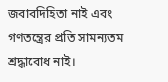জবাবদিহিতা নাই এবং গণতন্ত্রের প্রতি সামন্যতম শ্রদ্ধাবোধ নাই।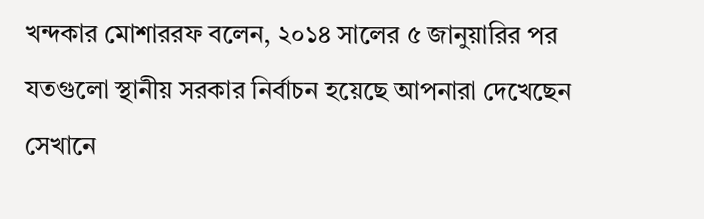খন্দকার মোশাররফ বলেন, ২০১৪ সালের ৫ জানুয়ারির পর যতগুলো স্থানীয় সরকার নির্বাচন হয়েছে আপনারা দেখেছেন সেখানে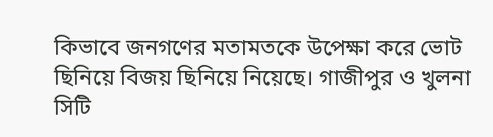কিভাবে জনগণের মতামতকে উপেক্ষা করে ভোট ছিনিয়ে বিজয় ছিনিয়ে নিয়েছে। গাজীপুর ও খুলনা সিটি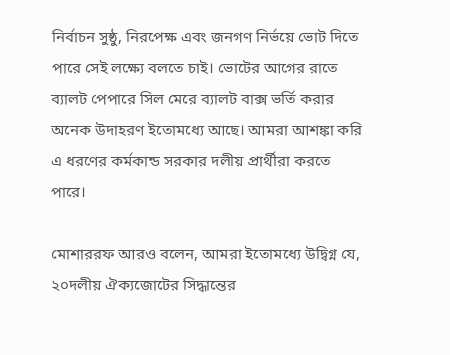নির্বাচন সুষ্ঠু, নিরপেক্ষ এবং জনগণ নির্ভয়ে ভোট দিতে পারে সেই লক্ষ্যে বলতে চাই। ভোটের আগের রাতে ব্যালট পেপারে সিল মেরে ব্যালট বাক্স ভর্তি করার অনেক উদাহরণ ইতোমধ্যে আছে। আমরা আশঙ্কা করি এ ধরণের কর্মকান্ড সরকার দলীয় প্রার্থীরা করতে পারে।

মোশাররফ আরও বলেন, আমরা ইতোমধ্যে উদ্বিগ্ন যে, ২০দলীয় ঐক্যজোটের সিদ্ধান্তের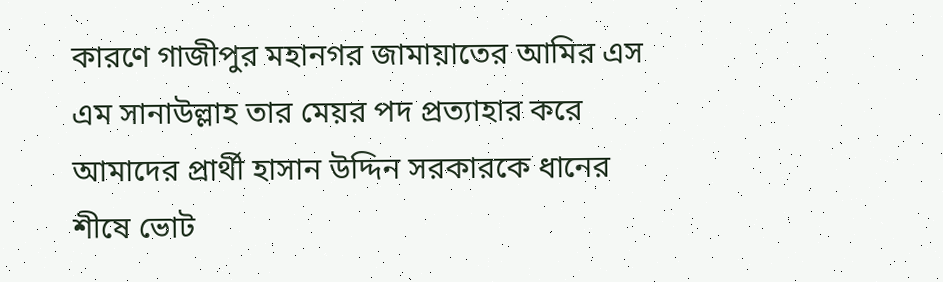কারণে গাজীপুর মহানগর জামায়াতের আমির এস এম সানাউল্লাহ তার মেয়র পদ প্রত্যাহার করে আমাদের প্রার্থী হাসান উদ্দিন সরকারকে ধানের শীষে ভোট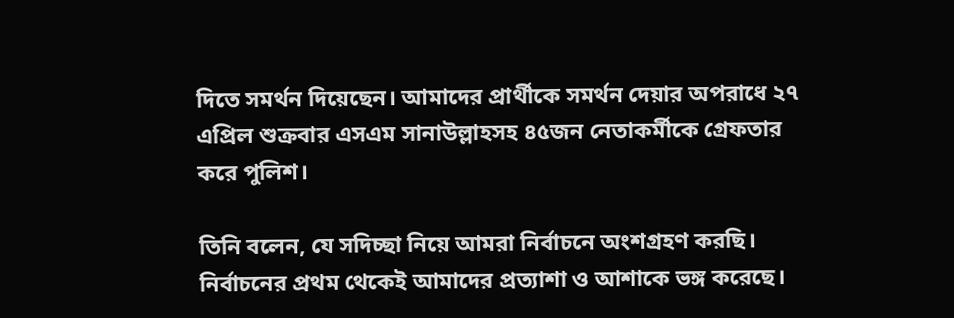দিতে সমর্থন দিয়েছেন। আমাদের প্রার্থীকে সমর্থন দেয়ার অপরাধে ২৭ এপ্রিল শুক্রবার এসএম সানাউল্লাহসহ ৪৫জন নেতাকর্মীকে গ্রেফতার করে পুলিশ।

তিনি বলেন, যে সদিচ্ছা নিয়ে আমরা নির্বাচনে অংশগ্রহণ করছি। নির্বাচনের প্রথম থেকেই আমাদের প্রত্যাশা ও আশাকে ভঙ্গ করেছে।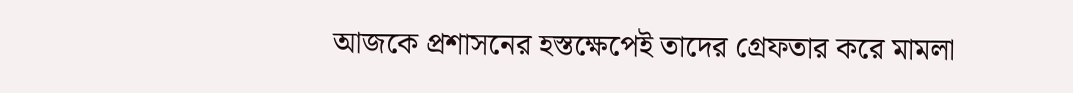আজকে প্রশাসনের হস্তক্ষেপেই তাদের গ্রেফতার করে মামলা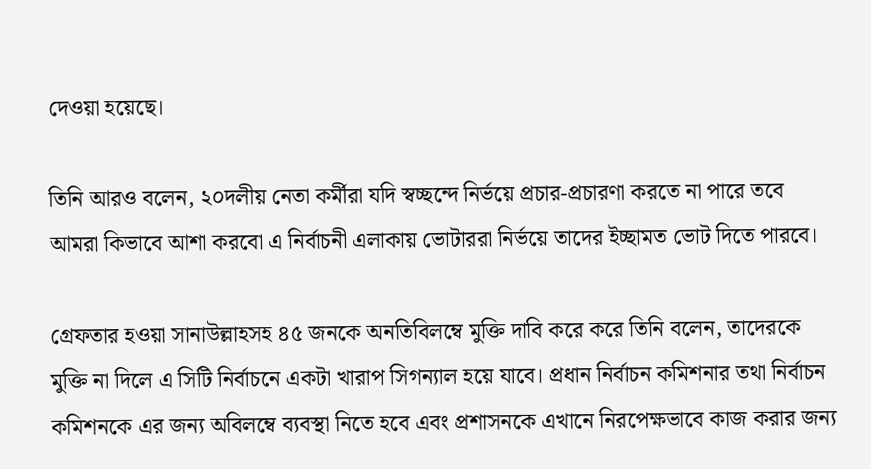দেওয়া হয়েছে।

তিনি আরও বলেন, ২০দলীয় নেতা কর্মীরা যদি স্বচ্ছন্দে নির্ভয়ে প্রচার-প্রচারণা করতে না পারে তবে আমরা কিভাবে আশা করবো এ নির্বাচনী এলাকায় ভোটাররা নির্ভয়ে তাদের ইচ্ছামত ভোট দিতে পারবে।

গ্রেফতার হওয়া সানাউল্লাহসহ ৪৫ জনকে অনতিবিলম্বে মুক্তি দাবি করে করে তিনি বলেন, তাদেরকে মুক্তি না দিলে এ সিটি নির্বাচনে একটা খারাপ সিগন্যাল হয়ে যাবে। প্রধান নির্বাচন কমিশনার তথা নির্বাচন কমিশনকে এর জন্য অবিলম্বে ব্যবস্থা নিতে হবে এবং প্রশাসনকে এখানে নিরপেক্ষভাবে কাজ করার জন্য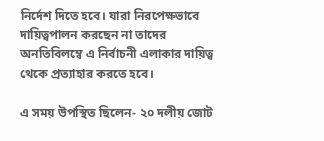নির্দেশ দিতে হবে। যারা নিরপেক্ষভাবে দায়িত্বপালন করছেন না তাদের অনতিবিলম্বে এ নির্বাচনী এলাকার দায়িত্ব থেকে প্রত্যাহার করতে হবে।

এ সময় উপস্থিত ছিলেন- ২০ দলীয় জোট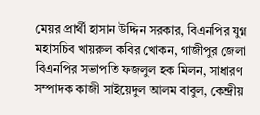মেয়র প্রার্থী হাসান উদ্দিন সরকার, বিএনপির যুগ্ন মহাসচিব খায়রুল কবির খোকন, গাজীপুর জেলা বিএনপির সভাপতি ফজলুল হক মিলন, সাধারণ সম্পাদক কাজী সাইয়েদুল আলম বাবুল, কেন্দ্রীয়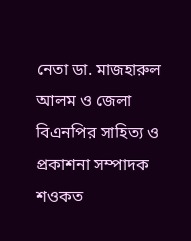নেতা ডা. মাজহারুল আলম ও জেলা বিএনপির সাহিত্য ও প্রকাশনা সম্পাদক শওকত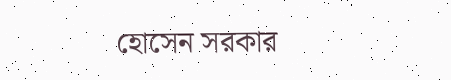হোসেন সরকার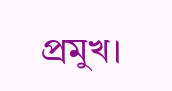প্রমুখ।